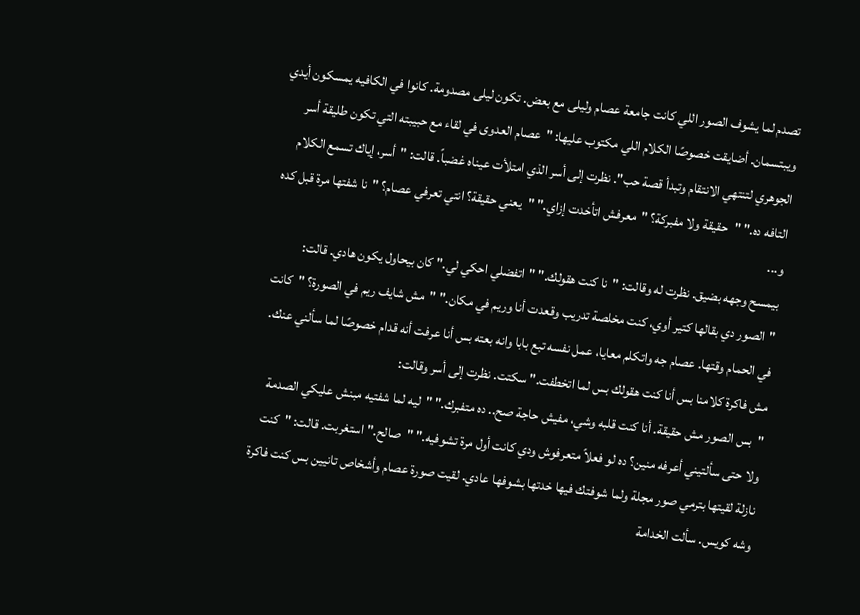تصدم لما يشوف الصور اللي كانت جامعة عصام وليلى مع بعض. تكون ليلى مصدومة. كانوا في الكافيه يمسكون أيدي ويبتسمان. أضايقت خصوصًا الكلام اللي مكتوب عليها: "عصام العدوى في لقاء مع حبيبته التي تكون طليقة أسر الجوهري لتنتهي الانتقام وتبدأ قصة حب". نظرت إلى أسر الذي امتلأت عيناه غضباً. قالت: "أسر، إياك تسمع الكلام التافه ده." "حقيقة ولا مفبركة؟ "معرفش اتأخدت إزاي." "يعني حقيقة؟ انتي تعرفي عصام؟ "نا شفتها مرة قبل كده و...
بيمسح وجهه بضيق. نظرت له وقالت: "نا كنت هقولك." "اتفضلي احكي لي." كان بيحاول يكون هادي. قالت: "الصور دي بقالها كتير أوي، كنت مخلصة تدريب وقعدت أنا وريم في مكان." "مش شايف ريم في الصورة؟ "كانت في الحمام وقتها. عصام جه واتكلم معايا، عمل نفسه تبع بابا وانه بعته بس أنا عرفت أنه قدام خصوصًا لما سألني عنك. مش فاكرة كلامنا بس أنا كنت هقولك بس لما اتخطفت." سكتت. نظرت إلى أسر وقالت:
"بس الصور مش حقيقة. أنا كنت قلبه وشي، مفيش حاجة صح.. ده متفبرك." "ليه لما شفتيه مبنش عليكي الصدمة ولا حتى سألتيني أعرفه منين؟ ده لو فعلاً متعرفوش ودي كانت أول مرة تشوفيه." "صالح." استغربت. قالت: "كنت نازلة لقيتها بترمي صور مجلة ولما شوفتك فيها خدتها بشوفها عادي. لقيت صورة عصام وأشخاص تانيين بس كنت فاكرة وشه كويس. سألت الخدامة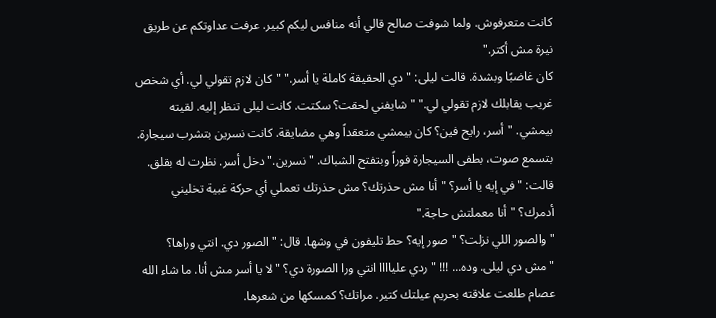كانت متعرفوش. ولما شوفت صالح قالي أنه منافس ليكم كبير. عرفت عداوتكم عن طريق نيرة مش أكتر."
كان غاضبًا وبشدة. قالت ليلى: "دي الحقيقة كاملة يا أسر." "كان لازم تقولي لي. أي شخص غريب يقابلك لازم تقولي لي." "شايفني لحقت؟ سكتت. كانت ليلى تنظر إليه. لقيته بيمشي. "أسر، رايح فين؟ كان بيمشي متعقداً وهي مضايقة. كانت نسرين بتشرب سيجارة. بتسمع صوت، بطفى السيجارة فوراً وبتفتح الشباك. "نسرين." دخل أسر. نظرت له بقلق. قالت: "في إيه يا أسر؟ "أنا مش حذرتك؟ مش حذرتك تعملي أي حركة غبية تخليني أدمرك؟ "أنا معملتش حاجة."
"والصور اللي نزلت؟ "صور إيه؟ حط تليفون في وشها. قال: "الصور دي. انتي وراها؟ "مش دي ليلى. وده... !!! "ردي علياااا انتي ورا الصورة دي؟ "لا يا أسر مش أنا. ما شاء الله عصام طلعت علاقته بحريم عيلتك كتير. مراتك؟ كمسكها من شعرها.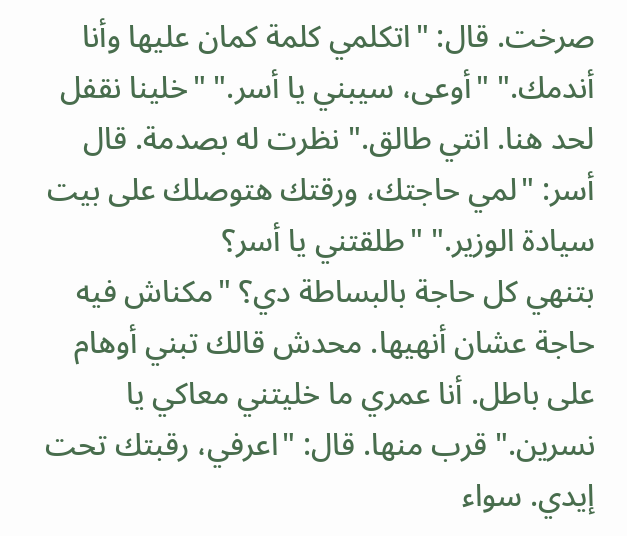صرخت. قال: "اتكلمي كلمة كمان عليها وأنا أندمك." "أوعى، سيبني يا أسر." "خلينا نقفل لحد هنا. انتي طالق." نظرت له بصدمة. قال أسر: "لمي حاجتك، ورقتك هتوصلك على بيت سيادة الوزير." "طلقتني يا أسر؟
بتنهي كل حاجة بالبساطة دي؟ "مكناش فيه حاجة عشان أنهيها. محدش قالك تبني أوهام على باطل. أنا عمري ما خليتني معاكي يا نسرين." قرب منها. قال: "اعرفي، رقبتك تحت إيدي. سواء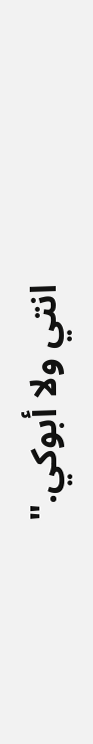انتي ولا أبوكي."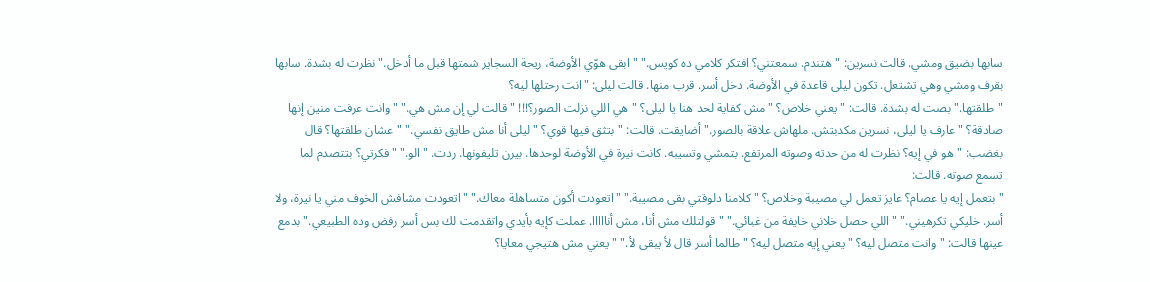سابها بضيق ومشي. قالت نسرين: "هتندم. سمعتني؟ افتكر كلامي ده كويس." "ابقى هوّي الأوضة، ريحة السجاير شمتها قبل ما أدخل." نظرت له بشدة. سابها بقرف ومشي وهي تشتعل. تكون ليلى قاعدة في الأوضة. دخل أسر. قرب منها. قالت ليلى: "انت رحتلها ليه؟
"طلقتها." بصت له بشدة. قالت: "يعني خلاص؟ "مش كفاية لحد هنا يا ليلى؟ "هي اللي نزلت الصور؟!!! "قالت لي إن مش هي." "وانت عرفت منين إنها صادقة؟ "عارف يا ليلى، نسرين مكدبتش. ملهاش علاقة بالصور." أضايقت. قالت: "بتثق فيها قوي؟ "ليلى أنا مش طايق نفسي." "عشان طلقتها؟ قال بغضب: "هو في إيه؟ نظرت له من حدته وصوته المرتفع. بتمشي وتسيبه. كانت نيرة في الأوضة لوحدها. بيرن تليفونها. ردت. "الو." "فكرتي؟ بتتصدم لما تسمع صوته. قالت:
"بتعمل إيه يا عصام؟ عايز تعمل لي مصيبة وخلاص؟ "كلامنا دلوقتي بقى مصيبة." "اتعودت أكون متساهلة معاك." "اتعودت مشافش الخوف مني يا نيرة، ولا أسر. خليكي تكرهيني." "اللي حصل خلاني خايفة من غبائي." "قولتلك مش أنا، مش أنااااا. عملت كإيه بأيدي واتقدمت لك بس أسر رفض وده الطبيعي." بدمع عينها قالت: "وانت متصل ليه؟ "يعني إيه متصل ليه؟ "طالما أسر قال لأ يبقى لأ." "يعني مش هتيجي معايا؟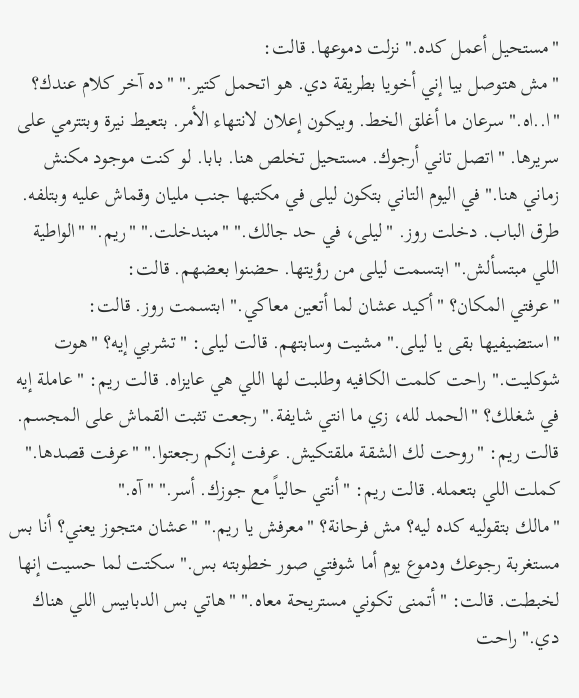"مستحيل أعمل كده." نزلت دموعها. قالت:
"مش هتوصل بيا إني أخويا بطريقة دي. هو اتحمل كتير." "ده آخر كلام عندك؟ "ا..اه." سرعان ما أغلق الخط. وبيكون إعلان لانتهاء الأمر. بتعيط نيرة وبتترمي على سريرها. "اتصل تاني أرجوك. مستحيل تخلص هنا. بابا. لو كنت موجود مكنش زماني هنا." في اليوم التاني بتكون ليلى في مكتبها جنب مليان وقماش عليه وبتلفه. طرق الباب. دخلت روز. "ليلى، في حد جالك." "مبندخلت." "ريم." "الواطية اللي مبتسألش." ابتسمت ليلى من رؤيتها. حضنوا بعضهم. قالت:
"عرفتي المكان؟ "أكيد عشان لما أتعين معاكي." ابتسمت روز. قالت: "استضيفيها بقى يا ليلى." مشيت وسابتهم. قالت ليلى: "تشربي إيه؟ "هوت شوكليت." راحت كلمت الكافيه وطلبت لها اللي هي عايزاه. قالت ريم: "عاملة إيه في شغلك؟ "الحمد لله، زي ما انتي شايفة." رجعت تثبت القماش على المجسم. قالت ريم: "روحت لك الشقة ملقتكيش. عرفت إنكم رجعتوا." "عرفت قصدها." كملت اللي بتعمله. قالت ريم: "أنتي حالياً مع جوزك. أسر." "آه."
"مالك بتقوليه كده ليه؟ مش فرحانة؟ "معرفش يا ريم." "عشان متجوز يعني؟ أنا بس مستغربة رجوعك ودموع يوم أما شوفتي صور خطوبته بس." سكتت لما حسيت إنها لخبطت. قالت: "أتمنى تكوني مستريحة معاه." "هاتي بس الدبابيس اللي هناك دي." راحت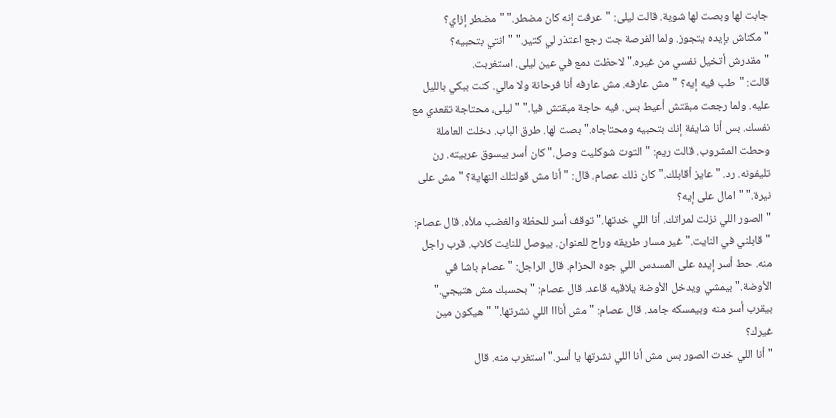جابت لها وبصت لها شوية. قالت ليلى: "عرفت إنه كان مضطر." "مضطر إزاي؟ "مكناش بإيده يتجوز. ولما الفرصة جت رجع اعتذر لي كتير." "انتي بتحبيه؟ "مقدرش أتخيل نفسي من غيره." لاحظت دمع في عين ليلى. استغربت.
قالت: "طب فيه إيه؟ "مش عارفه. مش عارفه أنا فرحانة ولا مالي. كنت ببكي بالليل عليه. ولما رجعت مبقتش أعيط بس. فيه حاجة مبقتش فيا." "ليلى، محتاجة تقعدي مع نفسك. بس أنا شايفة إنك بتحبيه ومحتاجاه." بصت لها. طرق الباب. دخلت العاملة وحطت المشروب. قالت ريم: "التوت شوكليت وصل." كان أسر بيسوق عربيته. رن تليفونه. رد. "عايز أقابلك." كان ذلك عصام. قال: "أنا مش قولتلك النهاية؟ "مش على نيرة." "امال على إيه؟
"الصور اللي نزلت لمراتك. أنا اللي خدتها." توقف أسر للحظة والغضب ملأه. قال عصام: "قابلني في النايت." غير مسار طريقه وراح للعنوان. بيوصل للنايت كلاب. قرب راجل منه. حط أسر إيده على المسدس اللي جوه الحزام. قال الراجل: "عصام باشا في الأوضة." بيمشي ويدخل الأوضة يلاقيه قاعد. قال عصام: "بحسبك مش هتيجي." بيقرب أسر منه وبيمسكه جامد. قال عصام: "مش أنااا اللي نشرتها." "هيكون مين غيرك؟
"أنا اللي خدت الصور بس مش أنا اللي نشرتها يا أسر." استغرب منه. قال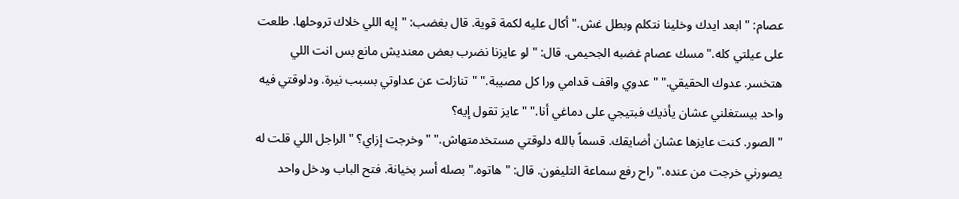عصام: "ابعد ايدك وخلينا نتكلم وبطل غش." أكال عليه لكمة قوية. قال بغضب: "إيه اللي خلاك تروحلها. طلعت على عيلتي كله." مسك عصام غضبه الجحيمى. قال: "لو عايزنا نضرب بعض معنديش مانع بس انت اللي هتخسر. عدوك الحقيقي." "عدوي واقف قدامي ورا كل مصيبة." "تنازلت عن عداوتي بسبب نيرة. ودلوقتي فيه واحد بيستغلني عشان يأذيك فبتيجي على دماغي أنا." "عايز تقول إيه؟
"الصور. كنت عايزها عشان أضايقك. قسماً بالله دلوقتي مستخدمتهاش." "وخرجت إزاي؟ "الراجل اللي قلت له يصورني خرجت من عنده." راح رفع سماعة التليفون. قال: "هاتوه." بصله أسر بخيانة. فتح الباب ودخل واحد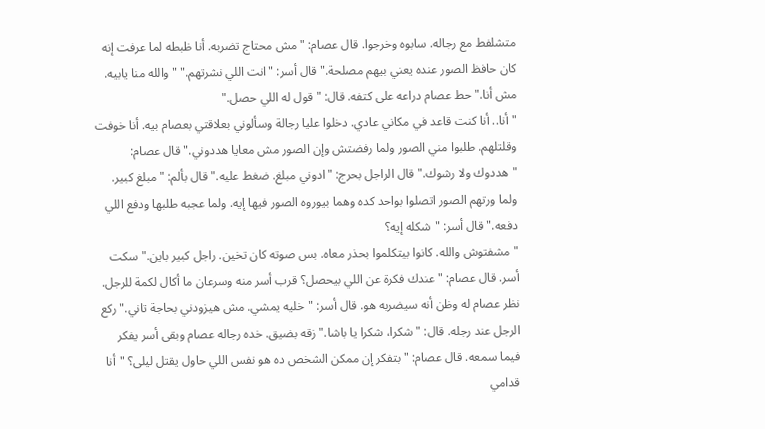متشلفط مع رجاله. سابوه وخرجوا. قال عصام: "مش محتاج تضربه. أنا ظبطه لما عرفت إنه كان حافظ الصور عنده يعني بيهم مصلحة." قال أسر: "انت اللي نشرتهم." "والله منا يابيه. مش أنا." حط عصام دراعه على كتفه. قال: "قول له اللي حصل."
"أنا.. أنا كنت قاعد في مكاني عادي. دخلوا عليا رجالة وسألوني بعلاقتي بعصام بيه. أنا خوفت وقلتلهم. طلبوا مني الصور ولما رفضتش وإن الصور مش معايا هددوني." قال عصام: "هددوك ولا رشوك." قال الراجل بحرج: "ادوني مبلغ. ضغط عليه." قال بألم: "مبلغ كبير. ولما ورتهم الصور اتصلوا بواحد كده وهما بيوروه الصور فيها إيه. ولما عجبه طلبها ودفع اللي دفعه." قال أسر: "شكله إيه؟
"مشفتوش والله. كانوا بيتكلموا بحذر معاه. بس صوته كان تخين. راجل كبير باين." سكت أسر. قال عصام: "عندك فكرة عن اللي بيحصل؟ قرب أسر منه وسرعان ما أكال لكمة للرجل. نظر عصام له وظن أنه سيضربه هو. قال أسر: "خليه يمشي. مش هيزودني بحاجة تاني." ركع الرجل عند رجله. قال: "شكرا، شكرا يا باشا." زقه بضيق. خده رجاله عصام وبقى أسر يفكر فيما سمعه. قال عصام: "بتفكر إن ممكن الشخص ده هو نفس اللي حاول يقتل ليلى؟ "أنا قدامي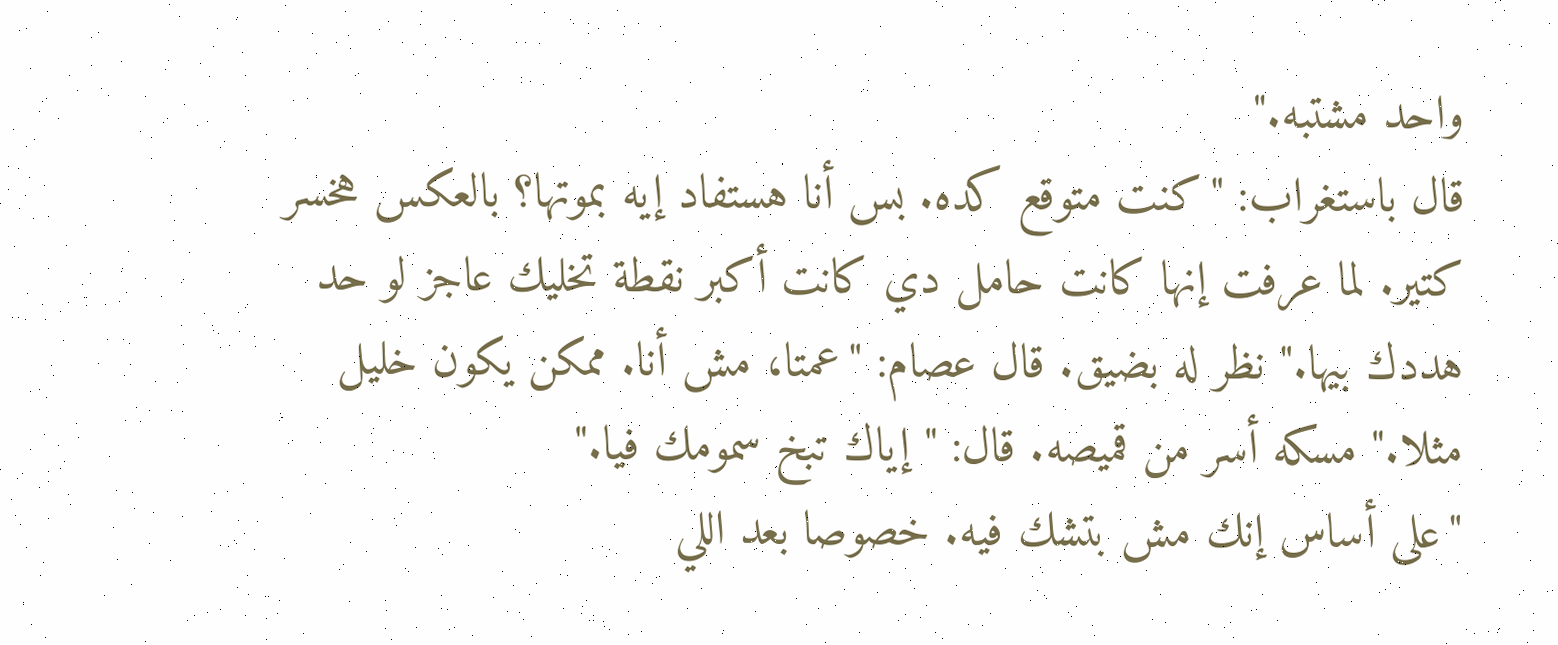واحد مشتبه."
قال باستغراب: "كنت متوقع كده. بس أنا هستفاد إيه بموتها؟ بالعكس هخسر كتير. لما عرفت إنها كانت حامل دي كانت أكبر نقطة تخليك عاجز لو حد هددك بيها." نظر له بضيق. قال عصام: "عمتا، مش أنا. ممكن يكون خليل مثلا." مسكه أسر من قميصه. قال: "إياك تبخ سمومك فيا."
"على أساس إنك مش بتشك فيه. خصوصا بعد اللي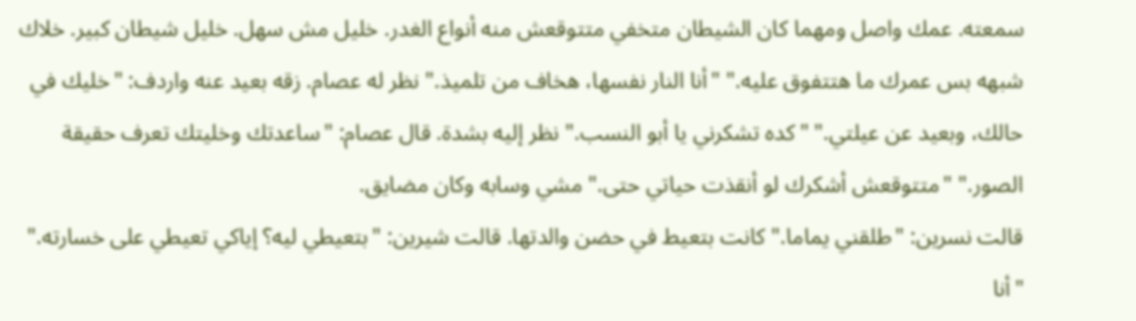سمعته. عمك واصل ومهما كان الشيطان متخفي متتوقعش منه أنواع الغدر. خليل مش سهل. خليل شيطان كبير. خلاك شبهه بس عمرك ما هتتفوق عليه." "أنا النار نفسها، هخاف من تلميذ." نظر له عصام. زقه بعيد عنه واردف: "خليك في حالك، وبعيد عن عيلتي." "كده تشكرني يا أبو النسب." نظر إليه بشدة. قال عصام: "ساعدتك وخليتك تعرف حقيقة الصور." "متتوقعش أشكرك لو أنقذت حياتي حتى." مشي وسابه وكان مضايق.
قالت نسرين: "طلقني يماما." كانت بتعيط في حضن والدتها. قالت شيرين: "بتعيطي ليه؟ إياكي تعيطي على خسارته." "أنا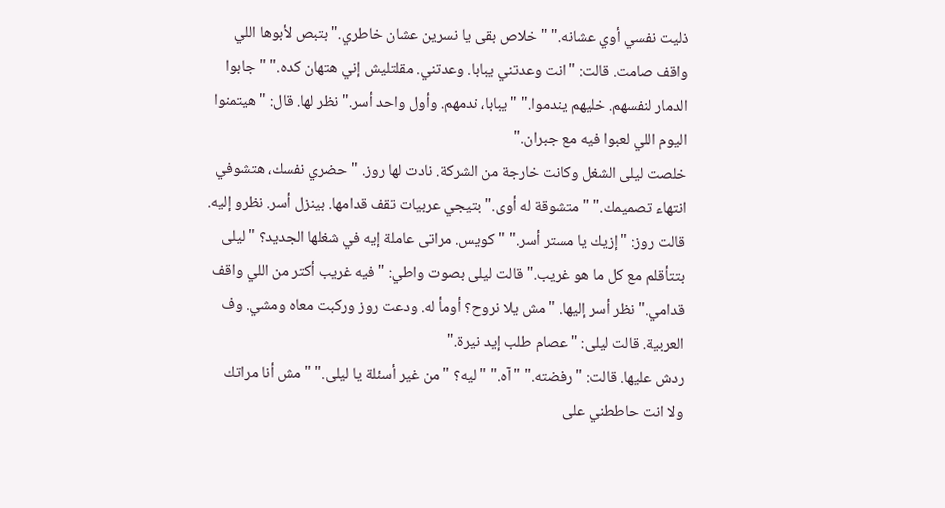ذليت نفسي أوي عشانه." "خلاص بقى يا نسرين عشان خاطري." بتبص لأبوها اللي واقف صامت. قالت: "انت وعدتني يبابا. وعدتني. مقلتليش إني هتهان كده." "جابوا الدمار لنفسهم. خليهم يندموا." "يبابا، ندمهم. وأول واحد أسر." نظر لها. قال: "هيتمنوا اليوم اللي لعبوا فيه مع جبران."
خلصت ليلى الشغل وكانت خارجة من الشركة. نادت لها روز. "حضري نفسك، هتشوفي انتهاء تصميمك." "متشوقة له أوى." بتيجي عربيات تقف قدامها. بينزل أسر. نظرو إليه. قالت روز: "إزيك يا مستر أسر." "كويس. مراتى عاملة إيه في شغلها الجديد؟ "ليلى بتتأقلم مع كل ما هو غريب." قالت ليلى بصوت واطي: "فيه غريب أكتر من اللي واقف قدامي." نظر أسر إليها. "مش يلا نروح؟ أومأ له. ودعت روز وركبت معاه ومشي. وف العربية. قالت ليلى: "عصام طلب إيد نيرة."
ردش عليها. قالت: "رفضته." "آه." "ليه؟ "من غير أسئلة يا ليلى." "مش أنا مراتك ولا انت حاططني على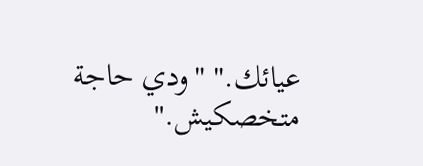عيائك." "ودي حاجة متخصكيش."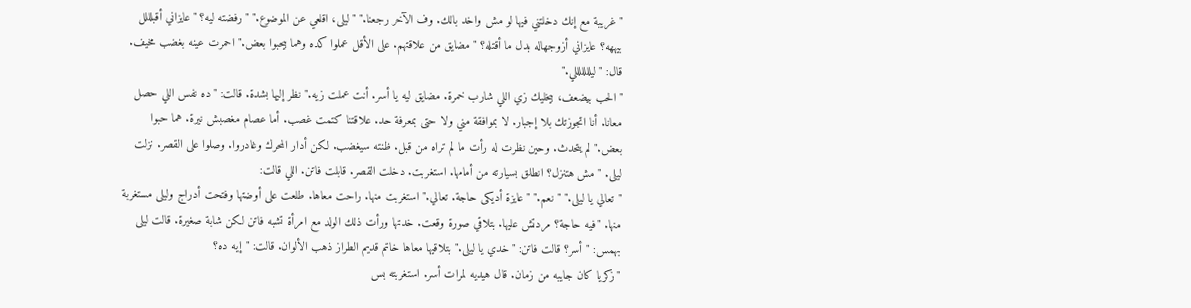"غريبة مع إنك دخلتني فيها لو مش واخد بالك. وف الآخر رجعنا." "ليلى، اقلعي عن الموضوع." "رفضته ليه؟ "عايزاني أقبلللل بيههه؟ عايزاني أزوجهاله بدل ما أقتله؟ "مضايق من علاقتهم. على الأقل عملوا كده وهما بيحبوا بعض." احمرت عينه بغضب مخيف. قال: "ليلللللللي."
"الحب بيضعف، بيخليك زي اللي شارب خمرة. مضايق ليه يا أسر. أنت عملت زيه." نظر إليها بشدة. قالت: "ده نفس اللي حصل معانا. أنا اتجوزتك بلا إجبار. لا بموافقة مني ولا حتى بمعرفة حد. علاقتنا كتمت غصب. أما عصام مغصبش نيرة. هما حبوا بعض." لم يتحدث. وحين نظرت له رأت ما لم تراه من قبل. ظنته سيغضب. لكن أدار المحرك وغادروا. وصلوا على القصر. نزلت ليلى. "مش هتنزل؟ انطلق بسيارته من أمامها. استغربت. دخلت القصر. قابلت فاتن. اللي قالت:
"تعالي يا ليلى." "نعم." "عايزة أديكى حاجة. تعالي." استغربت منها. راحت معاها. طلعت على أوضتها وفتحت أدراج وليلى مستغربة منها. "فيه حاجة؟ مردتش عليها. بتلاقي صورة وقعت. خدتها ورأت ذلك الولد مع امرأة تشبه فاتن لكن شابة صغيرة. قالت ليلى بهمس: "أسر؟ قالت فاتن: "خدي يا ليلى." بتلاقيها معاها خاتم قديم الطراز ذهب الألوان. قالت: "إيه ده؟
"زكريا كان جايبه من زمان. قال هيديه لمرات أسر. استغربته بس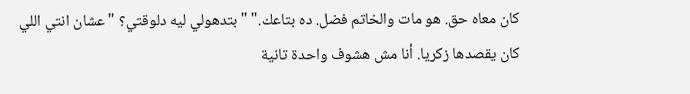كان معاه حق. هو مات والخاتم فضل. ده بتاعك." "بتدهولي ليه دلوقتي؟ "عشان انتي اللي كان يقصدها زكريا. أنا مش هشوف واحدة تانية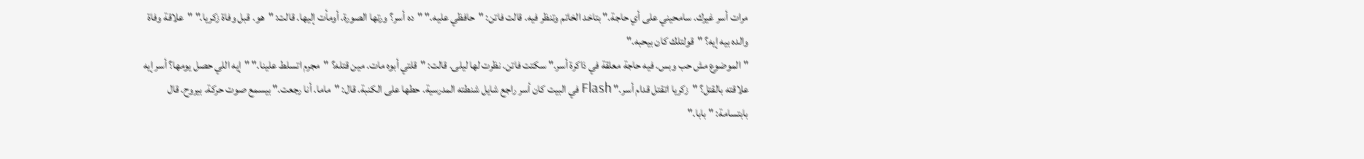مرات أسر غيرك. سامحيني على أي حاجة." بتاخد الخاتم وتنظر فيه. قالت فاتن: "حافظي عليه." "ده أسر؟ ورتها الصورة. أومأت إليها. قالت: "هو. قبل وفاة زكريا." "علاقة وفاة والده بيه إيه؟ "قولتلك كان بيحبه."
"الموضوع مش حب وبس. فيه حاجة معلقة في ذاكرة أسر." سكتت فاتن. نظرت لها ليلى. قالت: "قلتي أبوه مات. مين قتله؟ "مجرم اتسلط علينا." "إيه اللي حصل يومها؟ أسر إيه علاقته بالقتل؟ "زكريا اتقتل قدام أسر." Flash في البيت كان أسر راجع شايل شنطته المدرسية. حطها على الكنبة. قال: "ماما. أنا رجعت." بيسمع صوت حركة. بيروح. قال بابتسامة: "بابا."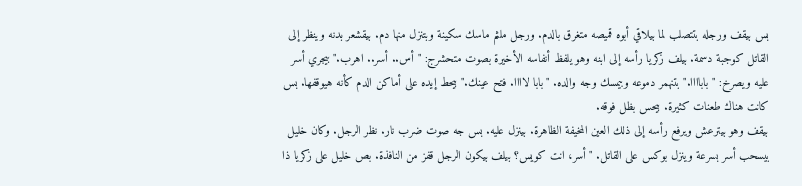بس بيقف ورجله بتتصلب لما بيلاقي أبوه قميصه متغرق بالدم. ورجل ملثم ماسك سكينة وبتنزل منها دم. بيقشعر بدنه وينظر إلى القاتل كوجبة دسمة. بيلف زكريا رأسه إلى ابنه وهو يلفظ أنفاسه الأخيرة بصوت متحشرج: "أس.. أسر.. اهرب." بيجري أسر عليه ويصرخ: "باباااا." بتنهمر دموعه وبيمسك وجه والده. "بابا لاااا. فتح عينك." بيحط إيده على أماكن الدم كأنه هيوقفها. بس كانت هناك طعنات كثيرة. بيحس بظل فوقه.
بيقف وهو بيترعش ويرفع رأسه إلى ذلك العين المخيفة الظاهرة. بينزل عليه. بس جه صوت ضرب نار. نظر الرجل. وكان خليل بيسحب أسر بسرعة وينزل بوكس على القاتل. "أسر، انت كويس؟ بيلف بيكون الرجل قفز من النافذة. بص خليل على زكريا ذا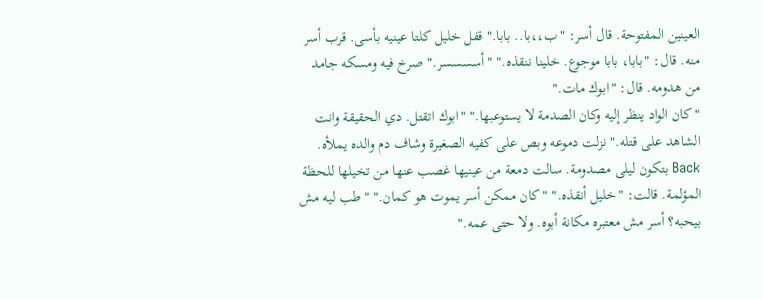العينين المفتوحة. قال أسر: "ب،،با.. بابا." قفل خليل كلتا عينيه بأسى. قرب أسر منه. قال: "بابا، بابا موجوع. خلينا ننقذه." "أسسسسر." صرخ فيه ومسكه جامد من هدومه. قال: "ابوك مات."
"كان الواد ينظر إليه وكان الصدمة لا يستوعبها." "ابوك اتقتل. دي الحقيقة وانت الشاهد على قتله." نزلت دموعه وبص على كفيه الصغيرة وشاف دم والده يملأه. Back بتكون ليلى مصدومة. سالت دمعة من عينيها غصب عنها من تخيلها للحظة المؤلمة. قالت: "خليل أنقذه." "كان ممكن أسر يموت هو كمان." "طب ليه مش بيحبه؟ أسر مش معتبره مكانة أبوه. ولا حتى عمه."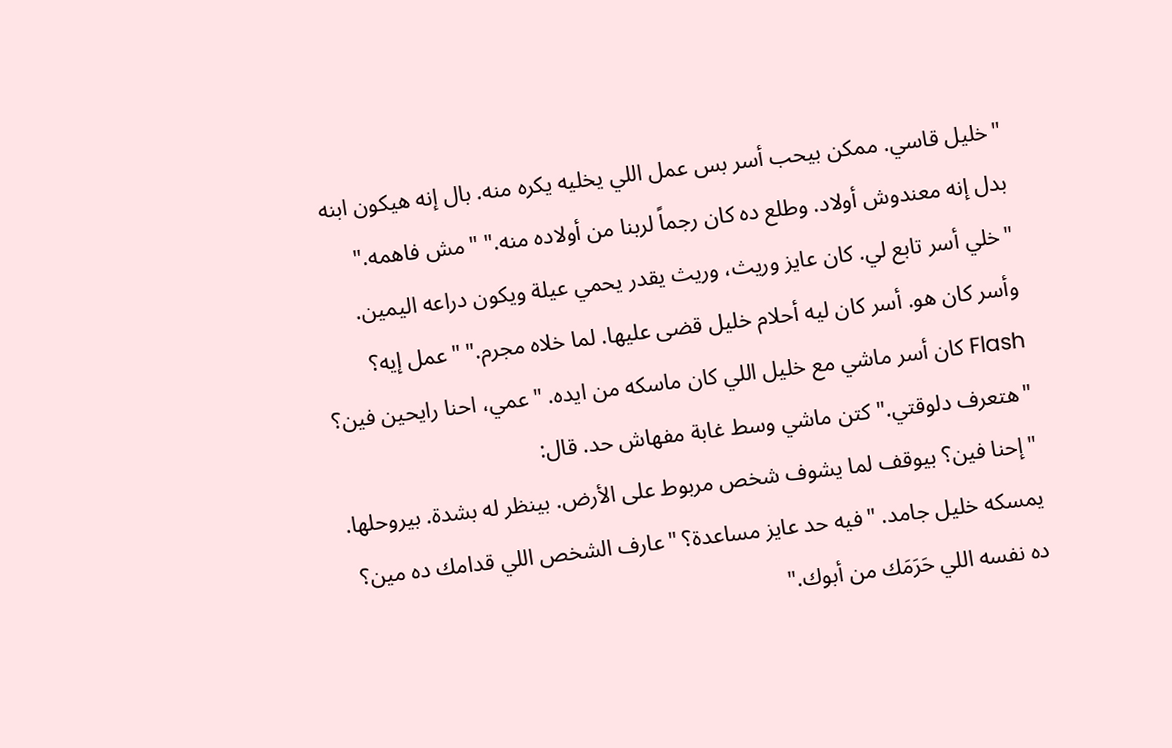"خليل قاسي. ممكن بيحب أسر بس عمل اللي يخليه يكره منه. بال إنه هيكون ابنه بدل إنه معندوش أولاد. وطلع ده كان رجماً لربنا من أولاده منه." "مش فاهمه." "خلي أسر تابع لي. كان عايز وريث، وريث يقدر يحمي عيلة ويكون دراعه اليمين. وأسر كان هو. أسر كان ليه أحلام خليل قضى عليها. لما خلاه مجرم." "عمل إيه؟ Flash كان أسر ماشي مع خليل اللي كان ماسكه من ايده. "عمي، احنا رايحين فين؟ "هتعرف دلوقتي." كتن ماشي وسط غابة مفهاش حد. قال:
"إحنا فين؟ بيوقف لما يشوف شخص مربوط على الأرض. بينظر له بشدة. بيروحلها. يمسكه خليل جامد. "فيه حد عايز مساعدة؟ "عارف الشخص اللي قدامك ده مين؟ ده نفسه اللي حَرَمَك من أبوك."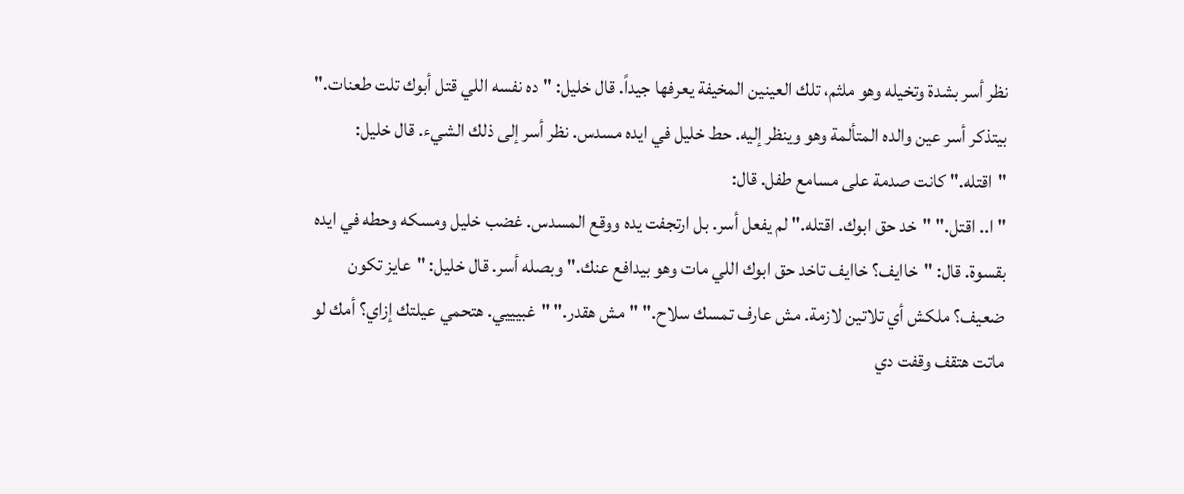نظر أسر بشدة وتخيله وهو ملثم، تلك العينين المخيفة يعرفها جيداً. قال خليل: "ده نفسه اللي قتل أبوك تلت طعنات." بيتذكر أسر عين والده المتألمة وهو وينظر إليه. حط خليل في ايده مسدس. نظر أسر إلى ذلك الشيء. قال خليل: "اقتله." كانت صدمة على مسامع طفل. قال:
"ا.. اقتل." "خد حق ابوك. اقتله." لم يفعل أسر. بل ارتجفت يده ووقع المسدس. غضب خليل ومسكه وحطه في ايده بقسوة. قال: "خاايف؟ خاايف تاخد حق ابوك اللي مات وهو بيدافع عنك." وبصله أسر. قال خليل: "عايز تكون ضعيف؟ ملكش أي تلاتين لازمة. مش عارف تمسك سلاح." "مش هقدر." "غبيييي. هتحمي عيلتك إزاي؟ أمك لو ماتت هتقف وقفت دي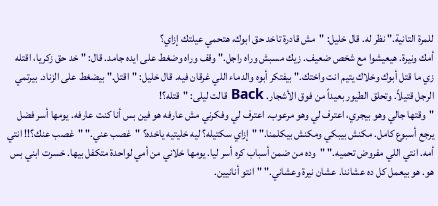للمرة التانية." نظر له. قال خليل: "مش قادرة تاخد حق ابوك، هتحمي عيلتك إزاي؟
أمك ونيرة. هيعيشوا مع شخص ضعيف. زيك مسبش وراه راجل." وقف وراه وضغط على ايده جامد. قال: "خد حق زكريا، اقتله زي ما قتل أبوك وخلاك يتيم انت واختك." بيفتكر أبوه والدماء اللي غرقان فيه. قال خليل: "اقتل." بيضغط على الزناد. بيرتمي الرجل قتيلاً. وتحلق الطيور بعيداً من فوق الأشجار. Back قالت ليلى: "قتله؟!
"وقتها جالي وهو بيجري، اعترف لي وهو مرعوب. اعترف لي وفكرني مش عارفه هو فين بس أنا كنت عارفه. يومها أسر فضل يرجع أسبوع كامل. مكنش بيبكي ومكنش بيكلمنا." "إزاي سكتيله؟ ليه خليتيه ياخده؟ "غصب عني." "غصب عنك؟!! انتي أمه. انتي اللي مفروض تحميه." "وده من ضمن أسباب كره أسر ليا. يومها خلاني من أمي لواحدة متكفل بيها. خسرت ابني بس هو. هو بيعمل كل ده عشاننا. عشان نيرة وعشاني." "انتو أنانيين.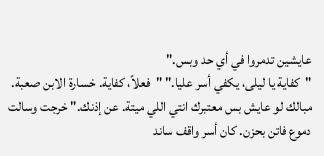عايشين تدمروا في أي حد وبس."
"كفاية يا ليلى، يكفي أسر عليا." "فعلاً، كفاية. خسارة الابن صعبة. مبالك لو عايش بس معتبرك انتي اللي ميتة. عن إذنك." خرجت وسالت دموع فاتن بحزن. كان أسر واقف ساند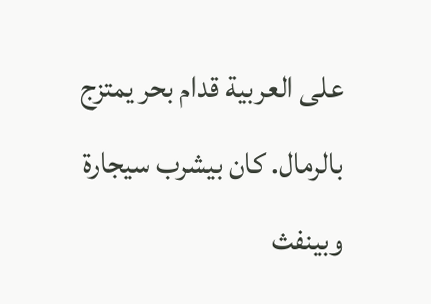على العربية قدام بحر يمتزج بالرمال. كان بيشرب سيجارة وبينفث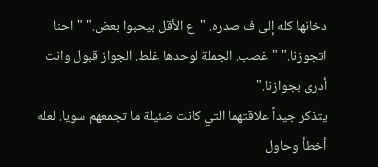دخانها كله إلى ف صدره. "ع الأقل بيحبوا بعض." "احنا اتجوزنا." "غصب. الجملة لوحدها غلط. الجواز قبول وانت أدرى بجوازنا."
يتذكر جيداً علاقتهما التي كانت ضئيلة ما تجمعهم سويا. لعله أخطأ وحاول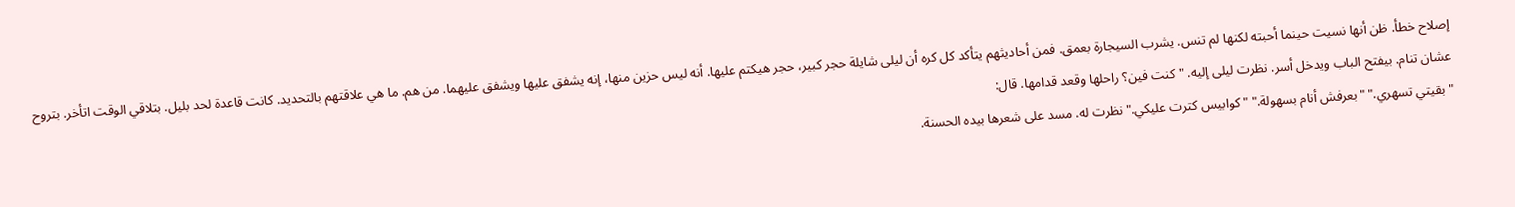إصلاح خطأ. ظن أنها نسيت حينما أحبته لكنها لم تنس. يشرب السيجارة بعمق. فمن أحاديثهم يتأكد كل كره أن ليلى شايلة حجر كبير، حجر هيكتم عليها. أنه ليس حزين منها، إنه يشفق عليها ويشفق عليهما. من هم. ما هي علاقتهم بالتحديد. كانت قاعدة لحد بليل. بتلاقي الوقت اتأخر. بتروح عشان تنام. بيفتح الباب ويدخل أسر. نظرت ليلى إليه. "كنت فين؟ راحلها وقعد قدامها. قال:
"بقيتي تسهري." "بعرفش أنام بسهولة." "كوابيس كترت عليكي." نظرت له. مسد على شعرها بيده الحسنة.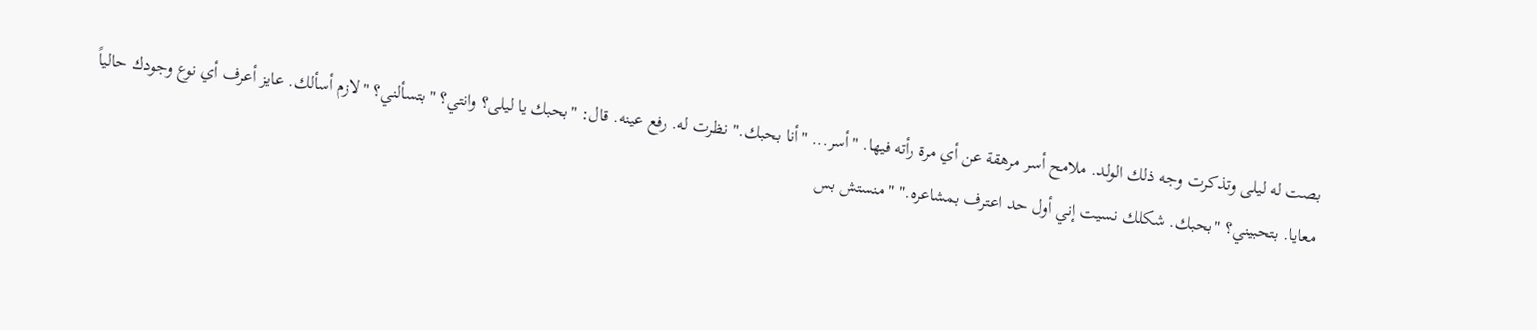بصت له ليلى وتذكرت وجه ذلك الولد. ملامح أسر مرهقة عن أي مرة رأته فيها. "أسر... "أنا بحبك." نظرت له. رفع عينه. قال: "بحبك يا ليلى؟ وانتي؟ "بتسألني؟ "لازم أسألك. عايز أعرف أي نوع وجودك حالياً معايا. بتحبيني؟ "بحبك. شكلك نسيت إني أول حد اعترف بمشاعره." "منستش بس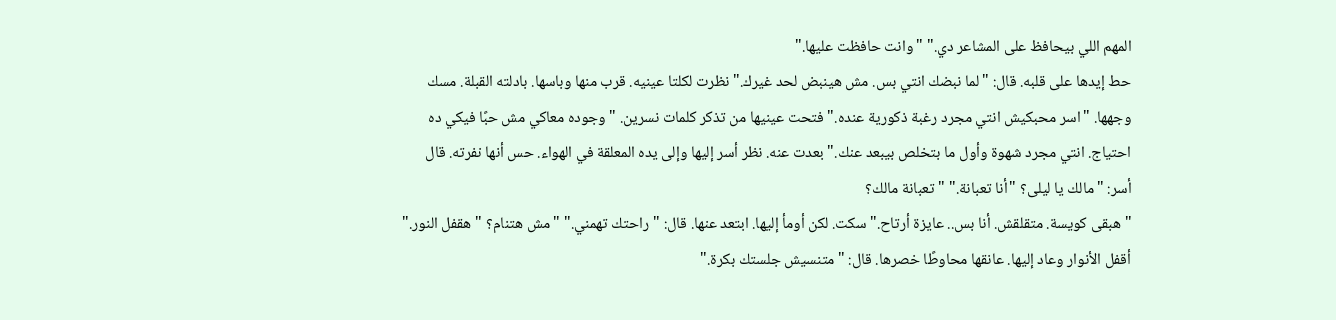المهم اللي بيحافظ على المشاعر دي." "وانت حافظت عليها."
حط إيدها على قلبه. قال: "لما نبضك انتي بس. مش هينبض لحد غيرك." نظرت لكلتا عينيه. قرب منها وباسها. بادلته القبلة. مسك وجهها. "اسر محبكيش انتي مجرد رغبة ذكورية عنده." فتحت عينيها من تذكر كلمات نسرين. "وجوده معاكي مش حبًا فيكي ده احتياج. انتي مجرد شهوة وأول ما بتخلص بيبعد عنك." بعدت عنه. نظر أسر إليها وإلى يده المعلقة في الهواء. حس أنها نفرته. قال أسر: "مالك يا ليلى؟ "أنا تعبانة." "تعبانة مالك؟
"هبقى كويسة. متقلقش. أنا بس.. عايزة أرتاح." سكت. لكن أومأ إليها. ابتعد عنها. قال: "راحتك تهمني." "مش هتنام؟ "هقفل النور." أقفل الأنوار وعاد إليها. عانقها محاوطًا خصرها. قال: "متنسيش جلستك بكرة."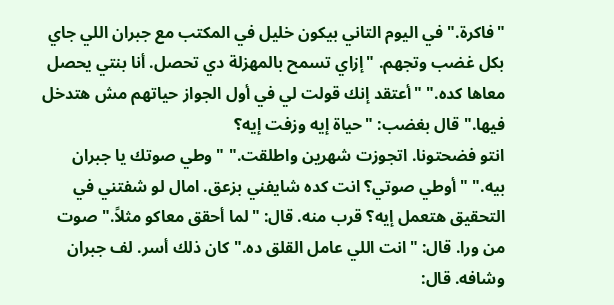"فاكرة." في اليوم التاني بيكون خليل في المكتب مع جبران اللي جاي بكل غضب وتجهم. "إزاي تسمح بالمهزلة دي تحصل. أنا بنتي يحصل معاها كده." "أعتقد إنك قولت لي في أول الجواز حياتهم مش هتدخل فيها." قال بغضب: "حياة إيه وزفت إيه؟
انتو فضحتونا. اتجوزت شهرين واطلقت." "وطي صوتك يا جبران بيه." "أوطي صوتي؟ انت كده شايفني بزعق. امال لو شفتني في التحقيق هتعمل إيه؟ قرب منه. قال: "لما أحقق معاكو مثلاً." صوت من ورا. قال: "انت اللي عامل القلق ده." كان ذلك أسر. لف جبران وشافه. قال: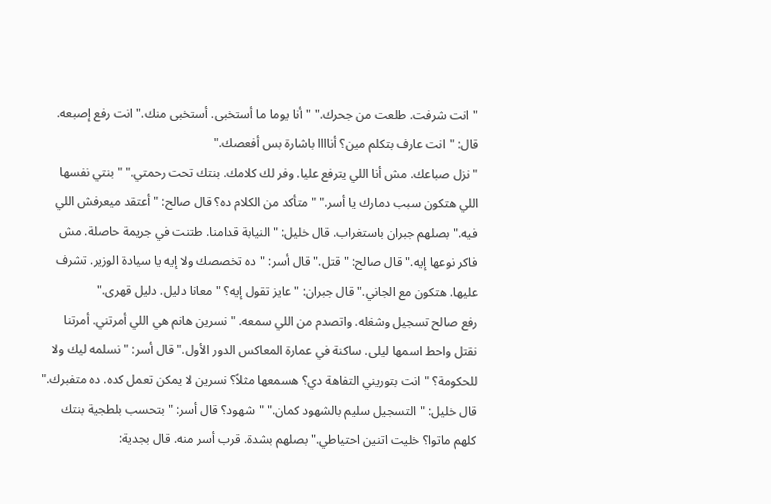"انت شرفت. طلعت من جحرك." "أنا يوما ما أستخبى. أستخبى منك." انت رفع إصبعه. قال: "انت عارف بتكلم مين؟ أناااا باشارة بس أفعصك."
"نزل صباعك. مش أنا اللي يترفع عليا. وفر لك كلامك. بنتك تحت رحمتي." "بنتي نفسها اللي هتكون سبب دمارك يا أسر." "متأكد من الكلام ده؟ قال صالح: "أعتقد ميعرفش اللي فيه." بصلهم جبران باستغراب. قال خليل: "النيابة قدامنا. طتنت في جريمة حاصلة. مش فاكر نوعها إيه." قال صالح: "قتل." قال أسر: "ده تخصصك ولا إيه يا سيادة الوزير. تشرف عليها. هتكون مع الجاني." قال جبران: "عايز تقول إيه؟ "معانا دليل. دليل قهرى."
رفع صالح تسجيل وشغله. واتصدم من اللي سمعه. "نسرين هانم هي اللي أمرتني. أمرتنا نقتل واحط اسمها ليلى. ساكنة في عمارة المعاكس الدور الأول." قال أسر: "نسلمه ليك ولا للحكومة؟ "انت بتوريني التفاهة دي؟ هسمعها مثلاً؟ نسرين لا يمكن تعمل كده. ده متفبرك." قال خليل: "التسجيل سليم بالشهود كمان." "شهود؟ قال أسر: "بتحسب بلطجية بنتك كلهم ماتوا؟ خليت اتنين احتياطي." بصلهم بشدة. قرب أسر منه. قال بجدية: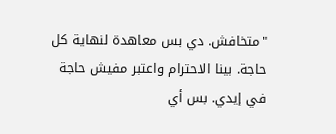"متخافش. دي بس معاهدة لنهاية كل حاجة. بينا الاحترام واعتبر مفيش حاجة في إيدي. بس أي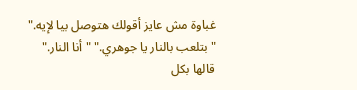غباوة مش عايز أقولك هتوصل بيا لإيه." "بتلعب بالنار يا جوهري." "أنا النار." قالها بكل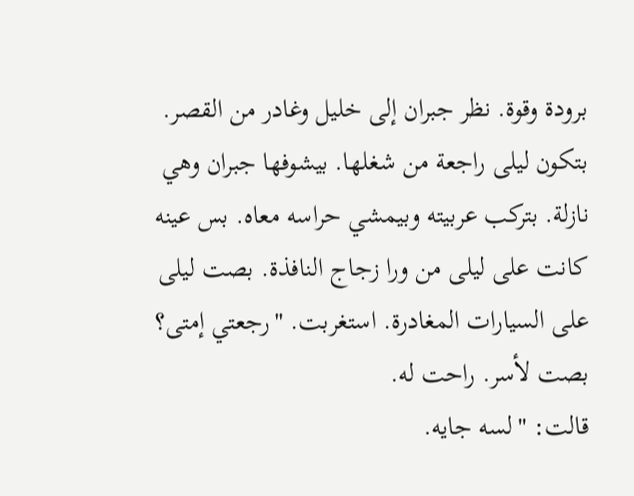برودة وقوة. نظر جبران إلى خليل وغادر من القصر. بتكون ليلى راجعة من شغلها. بيشوفها جبران وهي نازلة. بتركب عربيته وبيمشي حراسه معاه. بس عينه كانت على ليلى من ورا زجاج النافذة. بصت ليلى على السيارات المغادرة. استغربت. "رجعتي إمتى؟ بصت لأسر. راحت له.
قالت: "لسه جايه.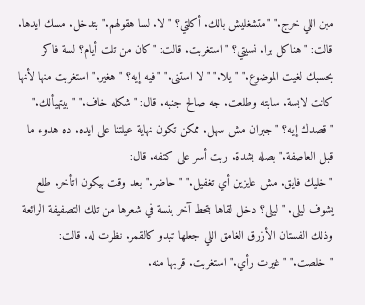مبن اللي خرج." "متشغليش بالك. أكلتي؟ "لا. لسا هقولهم." بتدخل. مسك ايدها. قالت: "هناكل برا. نسيتي؟ "استغربت. قالت: "كان من تلت أيام؟ لسة فاكر بحسبك لغيت الموضوع." "يلا." "لا استنى." "فيه إيه؟ "هغير." استغربت منها لأنها كانت لابسة. سابته وطلعت. جه صالح جنبه. قال: "شكله خاف." "بيتهيألك." "قصدك إيه؟ "جبران مش سهل. ممكن تكون نهاية عيلتنا على ايده. ده هدوء ما قبل العاصفة." بصله بشدة. ربت أسر على كتفه. قال:
"خليك فايق. مش عايزين أي تغفيل." "حاضر." بعد وقت بيكون اتأخر. طلع يشوف ليلى. "ليلى؟ دخل لقاها بتحط آخر بنسة في شعرها من تلك التصفيفة الرائعة وذلك الفستان الأزرق الغامق اللي جعلها تبدو كالقمر. نظرت له. قالت: "خلصت." "غيرت رأي." استغربت. قربها منه.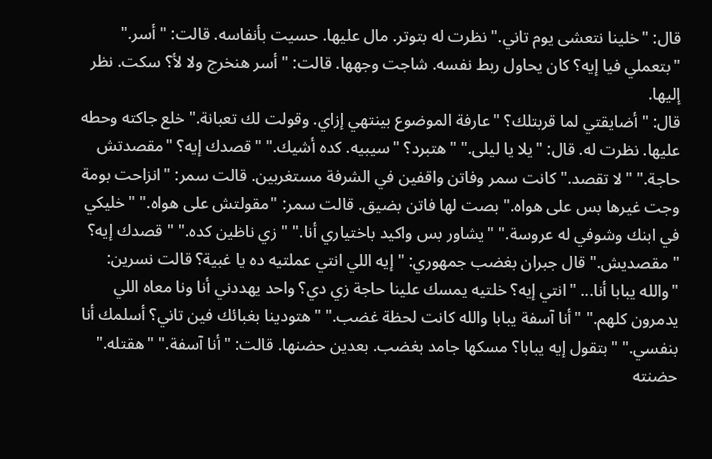قال: "خلينا نتعشى يوم تاني." نظرت له بتوتر. مال عليها. حسيت بأنفاسه. قالت: "أسر." "بتعملي فيا إيه؟ كان يحاول ربط نفسه. شاجت وجهها. قالت: "أسر هنخرج ولا لأ؟ سكت. نظر إليها.
قال: "أضايقتي لما قربتلك؟ "عارفة الموضوع بينتهي إزاي. وقولت لك تعبانة." خلع جاكته وحطه عليها. نظرت له. قال: "يلا يا ليلى." "هتبرد؟ "سيبيه. كده أشيك." "قصدك إيه؟ "مقصدتش حاجة." "لا تقصد." كانت سمر وفاتن واقفين في الشرفة مستغربين. قالت سمر: "انزاحت بومة وجت غيرها بس على هواه." بصت لها فاتن بضيق. قالت سمر: "مقولتش على هواه." "خليكي في ابنك وشوفي له عروسة." "يشاور بس واكيد باختياري أنا." " زي ناظين كده." " قصدك إيه؟
" مقصديش." قال جبران بغضب جمهوري: "إيه اللي انتي عملتيه ده يا غبية؟ قالت نسرين: "والله يبابا أنا... "انتي إيه؟ خلتيه يمسك علينا حاجة زي دي؟ واحد يهددني أنا ونا معاه اللي يدمرون كلهم." "أنا آسفة يبابا والله كانت لحظة غضب." "هتودينا بغبائك فين تاني؟ أسلمك أنا بنفسي." "بتقول إيه يبابا؟ مسكها جامد بغضب. بعدين حضنها. قالت: "أنا آسفة." "هقتله." حضنته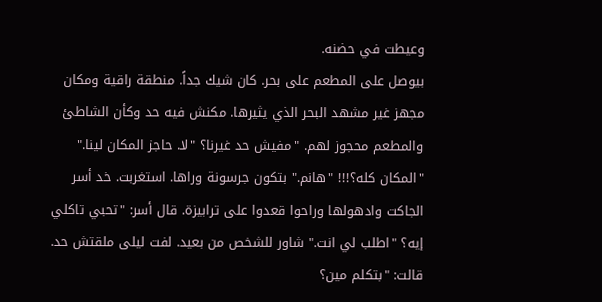وعيطت في حضنه.
بيوصل على المطعم على بحر. كان شيك جداً. منطقة راقية ومكان مجهز غير مشهد البحر الذي يثيرها. مكنش فيه حد وكأن الشاطئ والمطعم محجوز لهم. "مفيش حد غيرنا؟ "لا. حاجز المكان لينا." "المكان كله؟!!! "هانم." بتكون جرسونة وراها. استغربت. خد أسر الجاكت وادهولها وراحوا قعدوا على ترابيزة. قال أسر: "تحبي تاكلي إيه؟ "اطلب لي انت." شاور للشخص من بعيد. لفت ليلى ملقتش حد. قالت: "بتكلم مين؟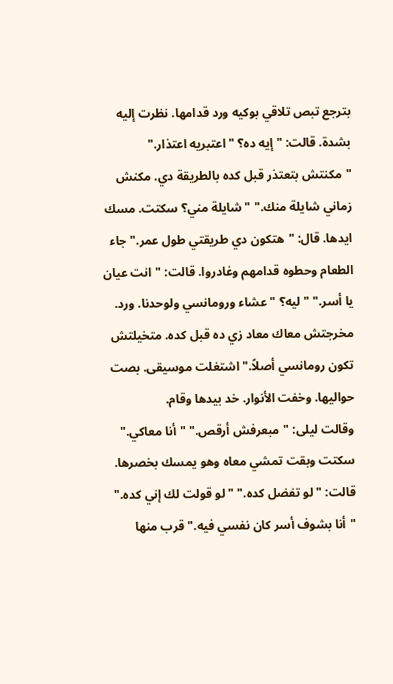بترجع تبص تلاقي بوكيه ورد قدامها. نظرت إليه بشدة. قالت: "إيه ده؟ "اعتبريه اعتذار." "مكنتش بتعتذر قبل كده بالطريقة دي. مكنش زماني شايلة منك." "شايلة مني؟ سكتت. مسك ايدها. قال: "هتكون دي طريقتي طول عمر." جاء الطعام وحطوه قدامهم وغادروا. قالت: "انت عيان يا أسر." "ليه؟ "عشاء ورومانسي ولوحدنا. ورد. مخرجتش معاك معاد زي ده قبل كده. متخيلتش تكون رومانسي أصلاً." اشتغلت موسيقى. بصت حواليها. وخفت الأنوار. خد بيدها وقام.
وقالت ليلى: "مبعرفش أرقص." "أنا معاكي." سكتت وبقت تمشي معاه وهو يمسك بخصرها. قالت: "لو تفضل كده." "لو قولت لك إني كده." "أنا بشوف أسر كان نفسي فيه." قرب منها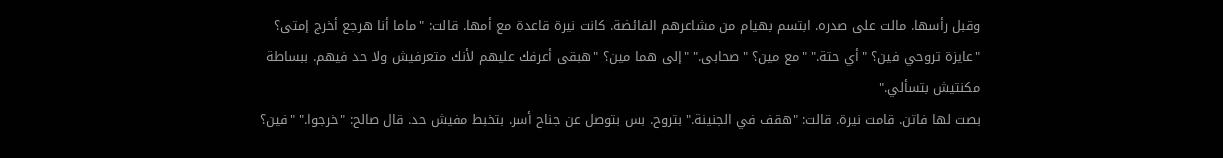وقبل رأسها. مالت على صدره. ابتسم بهيام من مشاعرهم الفائضة. كانت نيرة قاعدة مع أمها. قالت: "ماما أنا هرجع أخرج إمتى؟ "عايزة تروحي فين؟ "أي حتة." "مع مين؟ "صحابى." "إلى هما مين؟ "هبقى أعرفك عليهم لأنك متعرفيش ولا حد فيهم. ببساطة مكنتيش بتسألي."
بصت لها فاتن. قامت نيرة. قالت: "هقف في الجنينة." بتروح. بس بتوصل عن جناح أسر. بتخبط مفيش حد. قال صالح: "خرجوا." "فين؟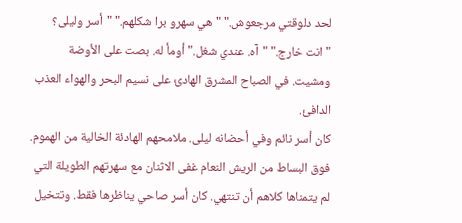لحد دلوقتي مرجعوش." "هي سهرو برا شكلهم." "أسر وليلى؟ "انت خارج." "آه. عندي شغل." أومأ له. بصت على الأوضة ومشيت. في الصباح المشرق الهادئ على نسيم البحر والهواء العذب الدافئ.
كان أسر نائم وفي أحضانه ليلى. ملامحهم الهادئة الخالية من الهموم. فوق البساط من الريش النعام غفى الاثنان مع سهرتهم الطويلة التي لم يتمناها كلاهم أن تنتهي. كان أسر صاحي يناظرها فقط. وتتخيل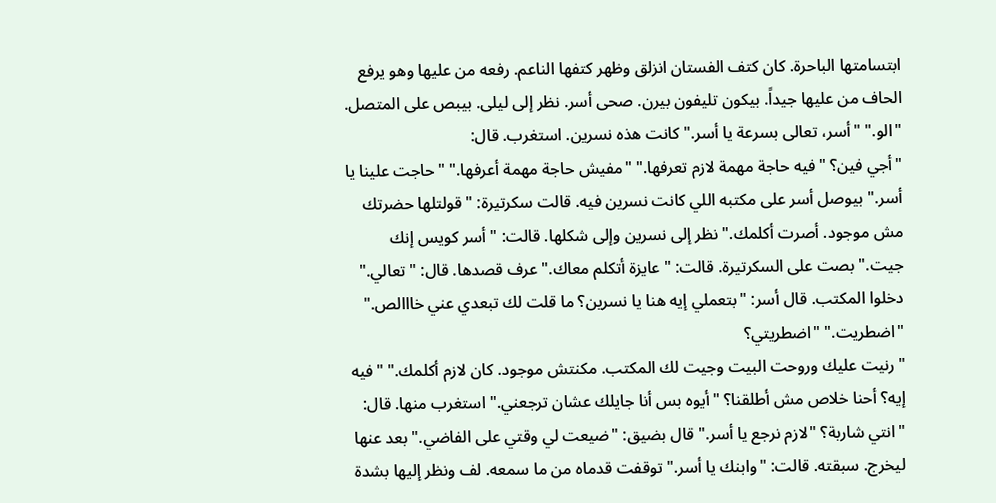ابتسامتها الباحرة. كان كتف الفستان انزلق وظهر كتفها الناعم. رفعه من عليها وهو يرفع الحاف من عليها جيداً. بيكون تليفون بيرن. صحى أسر. نظر إلى ليلى. بيبص على المتصل. "الو." "أسر، تعالى بسرعة يا أسر." كانت هذه نسرين. استغرب. قال:
"أجي فين؟ "فيه حاجة مهمة لازم تعرفها." "مفيش حاجة مهمة أعرفها." "حاجت علينا يا أسر." بيوصل أسر على مكتبه اللي كانت نسرين فيه. قالت سكرتيرة: "قولتلها حضرتك مش موجود. أصرت أكلمك." نظر إلى نسرين وإلى شكلها. قالت: "أسر كويس إنك جيت." بصت على السكرتيرة. قالت: "عايزة أتكلم معاك." عرف قصدها. قال: "تعالي." دخلوا المكتب. قال أسر: "بتعملي إيه هنا يا نسرين؟ ما قلت لك تبعدي عني خااالص." "اضطريت." "اضطريتي؟
"رنيت عليك وروحت البيت وجيت لك المكتب. مكنتش موجود. كان لازم أكلمك." "فيه إيه؟ أحنا خلاص مش أطلقنا؟ "أيوه بس أنا جايلك عشان ترجعني." استغرب منها. قال: "انتي شاربة؟ "لازم نرجع يا أسر." قال بضيق: "ضيعت لي وقتي على الفاضي." بعد عنها ليخرج. سبقته. قالت: "وابنك يا أسر." توقفت قدماه من ما سمعه. لف ونظر إليها بشدة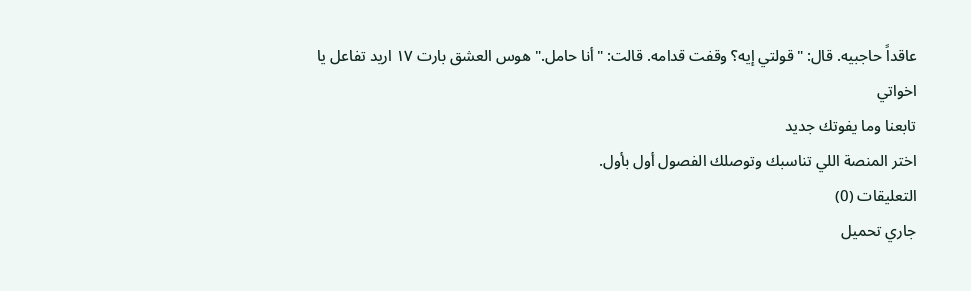عاقداً حاجبيه. قال: "قولتي إيه؟ وقفت قدامه. قالت: "أنا حامل." هوس العشق بارت ١٧ اريد تفاعل يا اخواتي
تابعنا وما يفوتك جديد
اختر المنصة اللي تناسبك وتوصلك الفصول أول بأول.
التعليقات (0)
جاري تحميل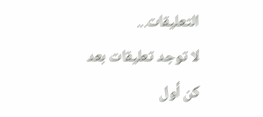التعليقات...
لا توجد تعليقات بعد
كن أول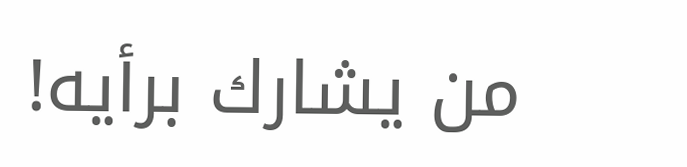من يشارك برأيه!